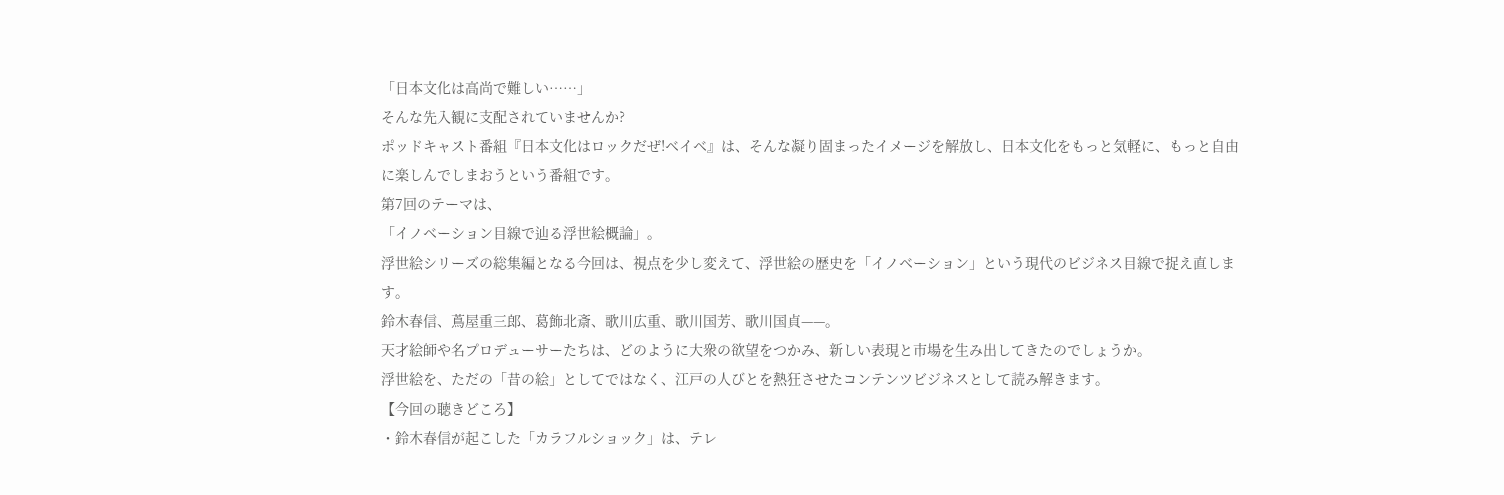「日本文化は高尚で難しい……」
そんな先入観に支配されていませんか?
ポッドキャスト番組『日本文化はロックだぜ!ベイベ』は、そんな凝り固まったイメージを解放し、日本文化をもっと気軽に、もっと自由に楽しんでしまおうという番組です。
第7回のテーマは、
「イノベーション目線で辿る浮世絵概論」。
浮世絵シリーズの総集編となる今回は、視点を少し変えて、浮世絵の歴史を「イノベーション」という現代のビジネス目線で捉え直します。
鈴木春信、蔦屋重三郎、葛飾北斎、歌川広重、歌川国芳、歌川国貞——。
天才絵師や名プロデューサーたちは、どのように大衆の欲望をつかみ、新しい表現と市場を生み出してきたのでしょうか。
浮世絵を、ただの「昔の絵」としてではなく、江戸の人びとを熱狂させたコンテンツビジネスとして読み解きます。
【今回の聴きどころ】
・鈴木春信が起こした「カラフルショック」は、テレ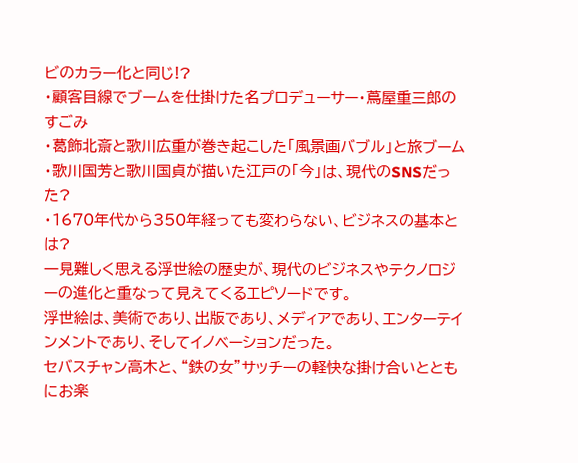ビのカラー化と同じ!?
・顧客目線でブームを仕掛けた名プロデューサー・蔦屋重三郎のすごみ
・葛飾北斎と歌川広重が巻き起こした「風景画バブル」と旅ブーム
・歌川国芳と歌川国貞が描いた江戸の「今」は、現代のSNSだった?
・1670年代から350年経っても変わらない、ビジネスの基本とは?
一見難しく思える浮世絵の歴史が、現代のビジネスやテクノロジーの進化と重なって見えてくるエピソードです。
浮世絵は、美術であり、出版であり、メディアであり、エンターテインメントであり、そしてイノベーションだった。
セバスチャン高木と、“鉄の女”サッチーの軽快な掛け合いとともにお楽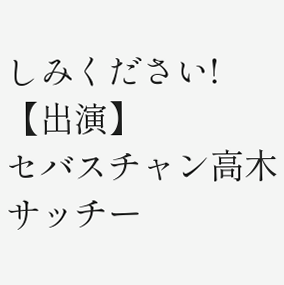しみください!
【出演】
セバスチャン高木
サッチー